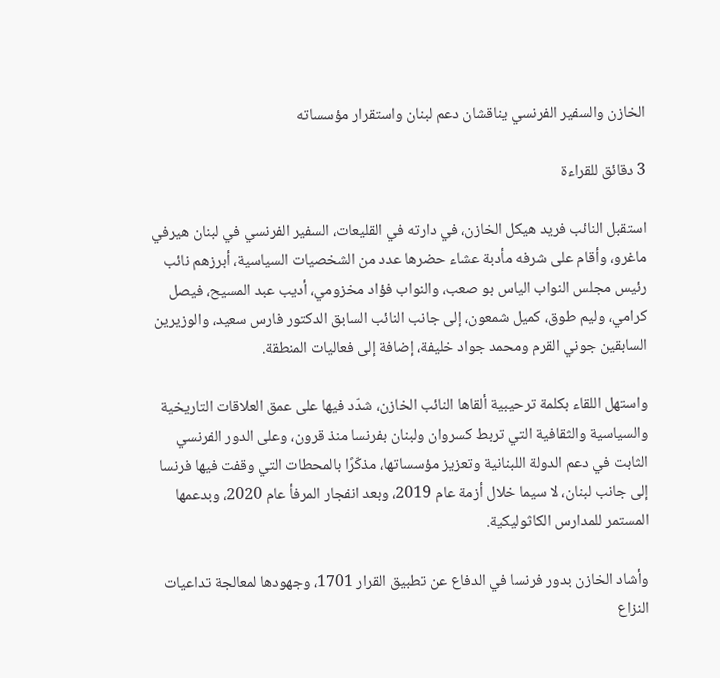الخازن والسفير الفرنسي يناقشان دعم لبنان واستقرار مؤسساته

3 دقائق للقراءة

استقبل النائب فريد هيكل الخازن، في دارته في القليعات، السفير الفرنسي في لبنان هيرفي ماغرو، وأقام على شرفه مأدبة عشاء حضرها عدد من الشخصيات السياسية، أبرزهم نائب رئيس مجلس النواب الياس بو صعب، والنواب فؤاد مخزومي، أديب عبد المسيح، فيصل كرامي، وليم طوق، كميل شمعون، إلى جانب النائب السابق الدكتور فارس سعيد، والوزيرين السابقين جوني القرم ومحمد جواد خليفة، إضافة إلى فعاليات المنطقة.

واستهل اللقاء بكلمة ترحيبية ألقاها النائب الخازن، شدّد فيها على عمق العلاقات التاريخية والسياسية والثقافية التي تربط كسروان ولبنان بفرنسا منذ قرون، وعلى الدور الفرنسي الثابت في دعم الدولة اللبنانية وتعزيز مؤسساتها، مذكّرًا بالمحطات التي وقفت فيها فرنسا إلى جانب لبنان، لا سيما خلال أزمة عام 2019، وبعد انفجار المرفأ عام 2020، وبدعمها المستمر للمدارس الكاثوليكية.

وأشاد الخازن بدور فرنسا في الدفاع عن تطبيق القرار 1701، وجهودها لمعالجة تداعيات النزاع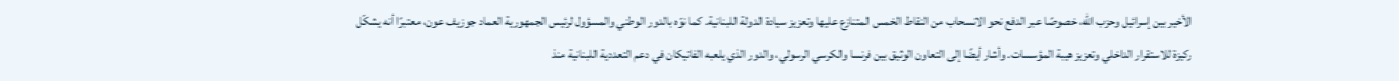الأخير بين إسرائيل وحزب الله، خصوصًا عبر الدفع نحو الانسحاب من النقاط الخمس المتنازع عليها وتعزيز سيادة الدولة اللبنانية. كما نوّه بالدور الوطني والمسؤول لرئيس الجمهورية العماد جوزيف عون، معتبرًا أنه يشكّل ركيزة للاستقرار الداخلي وتعزيز هيبة المؤسسات. وأشار أيضًا إلى التعاون الوثيق بين فرنسا والكرسي الرسولي، والدور الذي يلعبه الفاتيكان في دعم التعددية اللبنانية منذ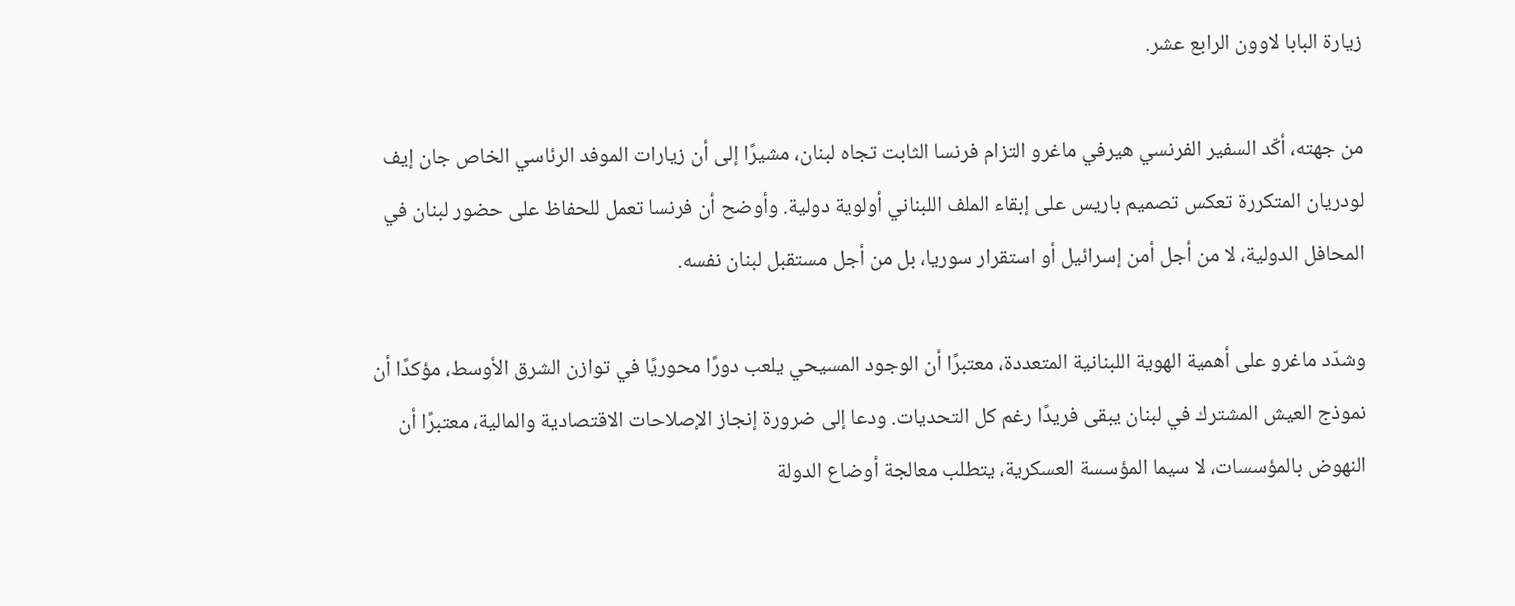زيارة البابا لاوون الرابع عشر.

من جهته، أكّد السفير الفرنسي هيرفي ماغرو التزام فرنسا الثابت تجاه لبنان، مشيرًا إلى أن زيارات الموفد الرئاسي الخاص جان إيف لودريان المتكررة تعكس تصميم باريس على إبقاء الملف اللبناني أولوية دولية. وأوضح أن فرنسا تعمل للحفاظ على حضور لبنان في المحافل الدولية، لا من أجل أمن إسرائيل أو استقرار سوريا، بل من أجل مستقبل لبنان نفسه.

وشدّد ماغرو على أهمية الهوية اللبنانية المتعددة، معتبرًا أن الوجود المسيحي يلعب دورًا محوريًا في توازن الشرق الأوسط، مؤكدًا أن نموذج العيش المشترك في لبنان يبقى فريدًا رغم كل التحديات. ودعا إلى ضرورة إنجاز الإصلاحات الاقتصادية والمالية، معتبرًا أن النهوض بالمؤسسات، لا سيما المؤسسة العسكرية، يتطلب معالجة أوضاع الدولة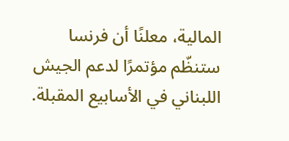المالية، معلنًا أن فرنسا ستنظّم مؤتمرًا لدعم الجيش اللبناني في الأسابيع المقبلة.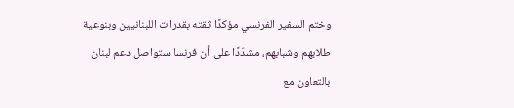وختم السفير الفرنسي مؤكدًا ثقته بقدرات اللبنانيين وبنوعية طلابهم وشبابهم، مشدّدًا على أن فرنسا ستواصل دعم لبنان بالتعاون مع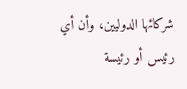شركائها الدوليين، وأن أي رئيس أو رئيسة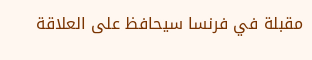مقبلة في فرنسا سيحافظ على العلاقة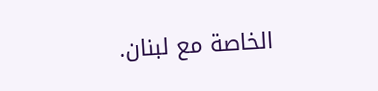الخاصة مع لبنان.